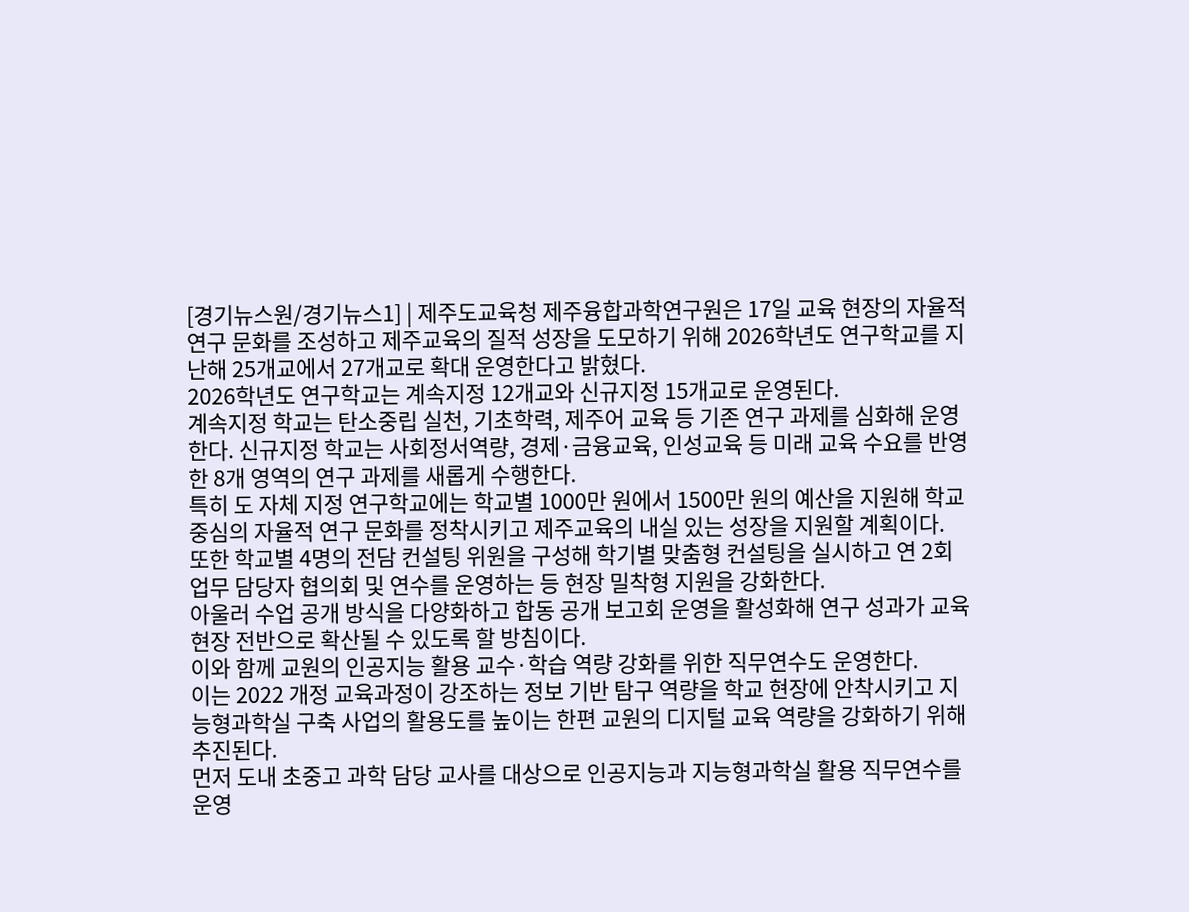[경기뉴스원/경기뉴스1] | 제주도교육청 제주융합과학연구원은 17일 교육 현장의 자율적 연구 문화를 조성하고 제주교육의 질적 성장을 도모하기 위해 2026학년도 연구학교를 지난해 25개교에서 27개교로 확대 운영한다고 밝혔다.
2026학년도 연구학교는 계속지정 12개교와 신규지정 15개교로 운영된다.
계속지정 학교는 탄소중립 실천, 기초학력, 제주어 교육 등 기존 연구 과제를 심화해 운영한다. 신규지정 학교는 사회정서역량, 경제·금융교육, 인성교육 등 미래 교육 수요를 반영한 8개 영역의 연구 과제를 새롭게 수행한다.
특히 도 자체 지정 연구학교에는 학교별 1000만 원에서 1500만 원의 예산을 지원해 학교 중심의 자율적 연구 문화를 정착시키고 제주교육의 내실 있는 성장을 지원할 계획이다.
또한 학교별 4명의 전담 컨설팅 위원을 구성해 학기별 맞춤형 컨설팅을 실시하고 연 2회 업무 담당자 협의회 및 연수를 운영하는 등 현장 밀착형 지원을 강화한다.
아울러 수업 공개 방식을 다양화하고 합동 공개 보고회 운영을 활성화해 연구 성과가 교육 현장 전반으로 확산될 수 있도록 할 방침이다.
이와 함께 교원의 인공지능 활용 교수·학습 역량 강화를 위한 직무연수도 운영한다.
이는 2022 개정 교육과정이 강조하는 정보 기반 탐구 역량을 학교 현장에 안착시키고 지능형과학실 구축 사업의 활용도를 높이는 한편 교원의 디지털 교육 역량을 강화하기 위해 추진된다.
먼저 도내 초중고 과학 담당 교사를 대상으로 인공지능과 지능형과학실 활용 직무연수를 운영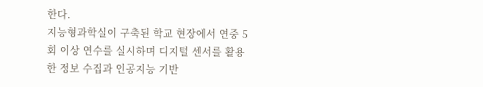한다.
지능형과학실이 구축된 학교 현장에서 연중 5회 이상 연수를 실시하며 디지털 센서를 활용한 정보 수집과 인공지능 기반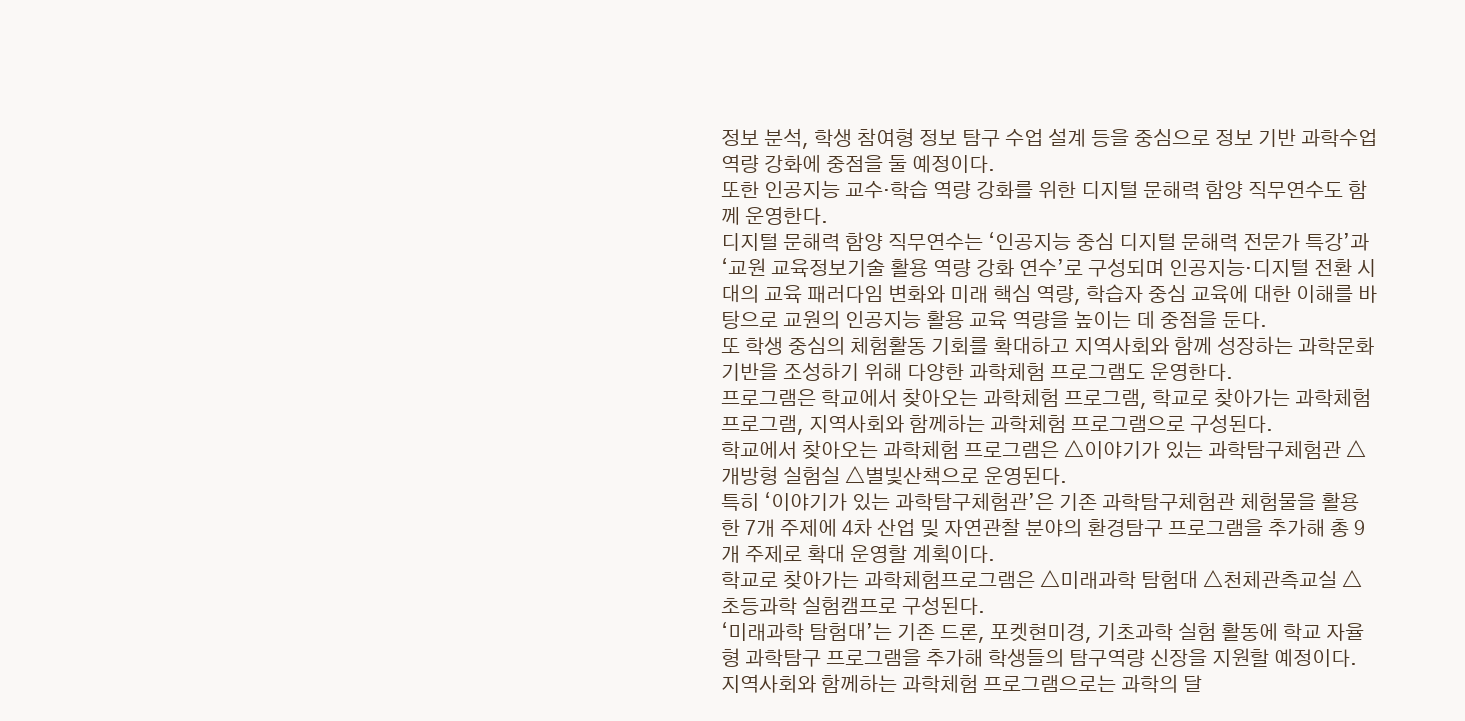정보 분석, 학생 참여형 정보 탐구 수업 설계 등을 중심으로 정보 기반 과학수업 역량 강화에 중점을 둘 예정이다.
또한 인공지능 교수·학습 역량 강화를 위한 디지털 문해력 함양 직무연수도 함께 운영한다.
디지털 문해력 함양 직무연수는 ‘인공지능 중심 디지털 문해력 전문가 특강’과 ‘교원 교육정보기술 활용 역량 강화 연수’로 구성되며 인공지능·디지털 전환 시대의 교육 패러다임 변화와 미래 핵심 역량, 학습자 중심 교육에 대한 이해를 바탕으로 교원의 인공지능 활용 교육 역량을 높이는 데 중점을 둔다.
또 학생 중심의 체험활동 기회를 확대하고 지역사회와 함께 성장하는 과학문화 기반을 조성하기 위해 다양한 과학체험 프로그램도 운영한다.
프로그램은 학교에서 찾아오는 과학체험 프로그램, 학교로 찾아가는 과학체험 프로그램, 지역사회와 함께하는 과학체험 프로그램으로 구성된다.
학교에서 찾아오는 과학체험 프로그램은 △이야기가 있는 과학탐구체험관 △개방형 실험실 △별빛산책으로 운영된다.
특히 ‘이야기가 있는 과학탐구체험관’은 기존 과학탐구체험관 체험물을 활용한 7개 주제에 4차 산업 및 자연관찰 분야의 환경탐구 프로그램을 추가해 총 9개 주제로 확대 운영할 계획이다.
학교로 찾아가는 과학체험프로그램은 △미래과학 탐험대 △천체관측교실 △초등과학 실험캠프로 구성된다.
‘미래과학 탐험대’는 기존 드론, 포켓현미경, 기초과학 실험 활동에 학교 자율형 과학탐구 프로그램을 추가해 학생들의 탐구역량 신장을 지원할 예정이다.
지역사회와 함께하는 과학체험 프로그램으로는 과학의 달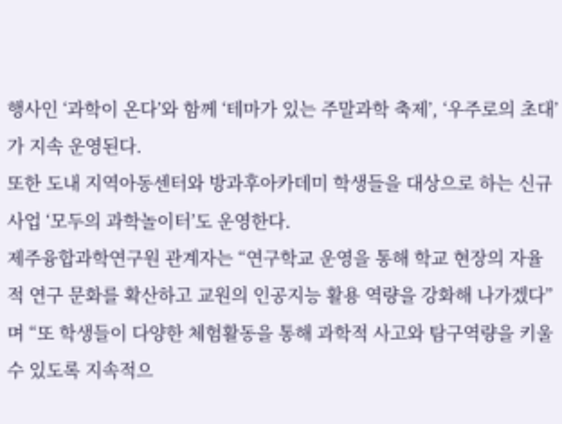행사인 ‘과학이 온다’와 함께 ‘테마가 있는 주말과학 축제’, ‘우주로의 초대’가 지속 운영된다.
또한 도내 지역아동센터와 방과후아카데미 학생들을 대상으로 하는 신규 사업 ‘모두의 과학놀이터’도 운영한다.
제주융합과학연구원 관계자는 “연구학교 운영을 통해 학교 현장의 자율적 연구 문화를 확산하고 교원의 인공지능 활용 역량을 강화해 나가겠다”며 “또 학생들이 다양한 체험활동을 통해 과학적 사고와 탐구역량을 키울 수 있도록 지속적으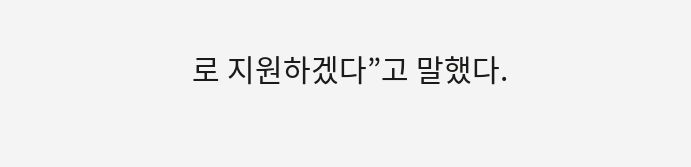로 지원하겠다”고 말했다.